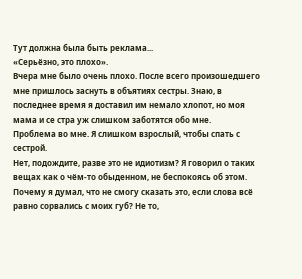Тут должна была быть реклама...
«Серьёзно, это плохо».
Вчера мне было очень плохо. После всего произошедшего мне пришлось заснуть в объятиях сестры. Знаю, в последнее время я доставил им немало хлопот, но моя мама и се стра уж слишком заботятся обо мне.
Проблема во мне. Я слишком взрослый, чтобы спать с сестрой.
Нет, подождите, разве это не идиотизм? Я говорил о таких вещах как о чём-то обыденном, не беспокоясь об этом. Почему я думал, что не смогу сказать это, если слова всё равно сорвались с моих губ? Не то,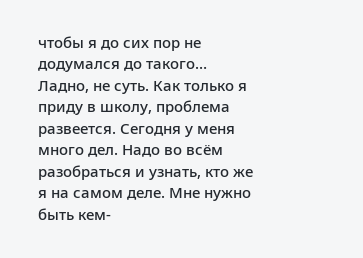чтобы я до сих пор не додумался до такого…
Ладно, не суть. Как только я приду в школу, проблема развеется. Сегодня у меня много дел. Надо во всём разобраться и узнать, кто же я на самом деле. Мне нужно быть кем-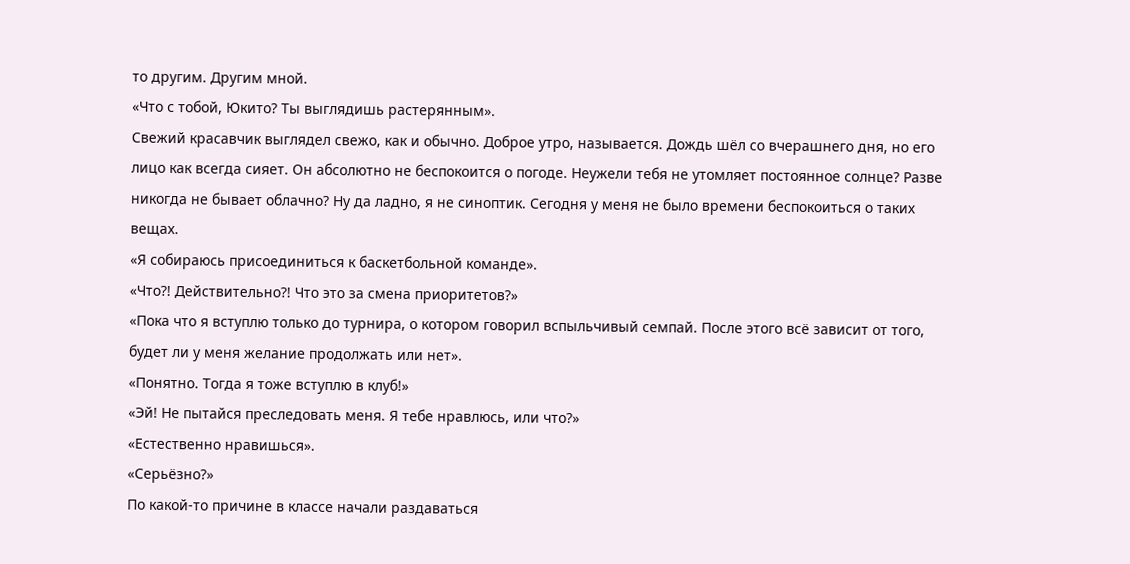то другим. Другим мной.
«Что с тобой, Юкито? Ты выглядишь растерянным».
Свежий красавчик выглядел свежо, как и обычно. Доброе утро, называется. Дождь шёл со вчерашнего дня, но его лицо как всегда сияет. Он абсолютно не беспокоится о погоде. Неужели тебя не утомляет постоянное солнце? Разве никогда не бывает облачно? Ну да ладно, я не синоптик. Сегодня у меня не было времени беспокоиться о таких вещах.
«Я собираюсь присоединиться к баскетбольной команде».
«Что?! Действительно?! Что это за смена приоритетов?»
«Пока что я вступлю только до турнира, о котором говорил вспыльчивый семпай. После этого всё зависит от того, будет ли у меня желание продолжать или нет».
«Понятно. Тогда я тоже вступлю в клуб!»
«Эй! Не пытайся преследовать меня. Я тебе нравлюсь, или что?»
«Естественно нравишься».
«Серьёзно?»
По какой-то причине в классе начали раздаваться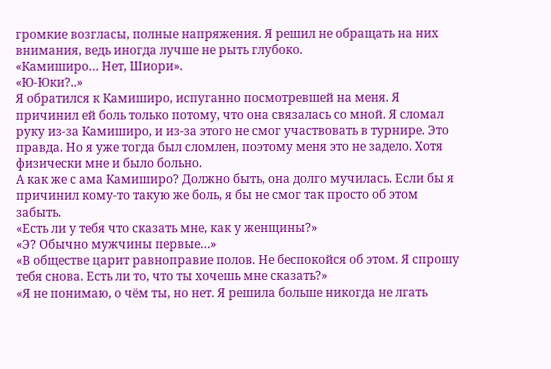громкие возгласы, полные напряжения. Я решил не обращать на них внимания, ведь иногда лучше не рыть глубоко.
«Камиширо… Нет, Шиори».
«Ю-Юки?..»
Я обратился к Камиширо, испуганно посмотревшей на меня. Я причинил ей боль только потому, что она связалась со мной. Я сломал руку из-за Камиширо, и из-за этого не смог участвовать в турнире. Это правда. Но я уже тогда был сломлен, поэтому меня это не задело. Хотя физически мне и было больно.
А как же с ама Камиширо? Должно быть, она долго мучилась. Если бы я причинил кому-то такую же боль, я бы не смог так просто об этом забыть.
«Есть ли у тебя что сказать мне, как у женщины?»
«Э? Обычно мужчины первые…»
«В обществе царит равноправие полов. Не беспокойся об этом. Я спрошу тебя снова. Есть ли то, что ты хочешь мне сказать?»
«Я не понимаю, о чём ты, но нет. Я решила больше никогда не лгать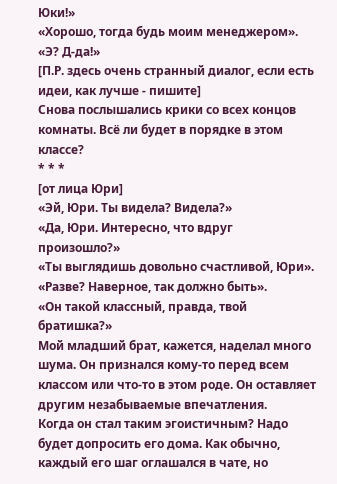Юки!»
«Хорошо, тогда будь моим менеджером».
«Э? Д-да!»
[П.Р. здесь очень странный диалог, если есть идеи, как лучше - пишите]
Снова послышались крики со всех концов комнаты. Всё ли будет в порядке в этом классе?
* * *
[от лица Юри]
«Эй, Юри. Ты видела? Видела?»
«Да, Юри. Интересно, что вдруг произошло?»
«Ты выглядишь довольно счастливой, Юри».
«Разве? Наверное, так должно быть».
«Он такой классный, правда, твой братишка?»
Мой младший брат, кажется, наделал много шума. Он признался кому-то перед всем классом или что-то в этом роде. Он оставляет другим незабываемые впечатления.
Когда он стал таким эгоистичным? Надо будет допросить его дома. Как обычно, каждый его шаг оглашался в чате, но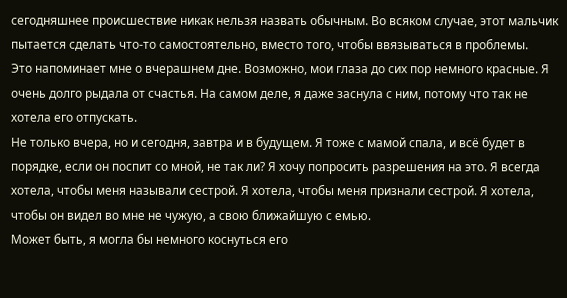сегодняшнее происшествие никак нельзя назвать обычным. Во всяком случае, этот мальчик пытается сделать что-то самостоятельно, вместо того, чтобы ввязываться в проблемы.
Это напоминает мне о вчерашнем дне. Возможно, мои глаза до сих пор немного красные. Я очень долго рыдала от счастья. На самом деле, я даже заснула с ним, потому что так не хотела его отпускать.
Не только вчера, но и сегодня, завтра и в будущем. Я тоже с мамой спала, и всё будет в порядке, если он поспит со мной, не так ли? Я хочу попросить разрешения на это. Я всегда хотела, чтобы меня называли сестрой. Я хотела, чтобы меня признали сестрой. Я хотела, чтобы он видел во мне не чужую, а свою ближайшую с емью.
Может быть, я могла бы немного коснуться его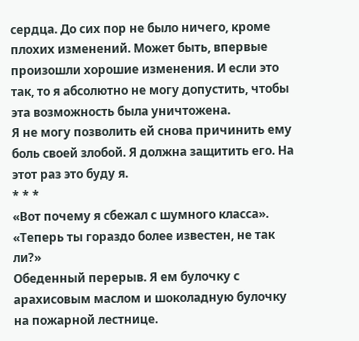сердца. До сих пор не было ничего, кроме плохих изменений. Может быть, впервые произошли хорошие изменения. И если это так, то я абсолютно не могу допустить, чтобы эта возможность была уничтожена.
Я не могу позволить ей снова причинить ему боль своей злобой. Я должна защитить его. На этот раз это буду я.
* * *
«Вот почему я сбежал с шумного класса».
«Теперь ты гораздо более известен, не так ли?»
Обеденный перерыв. Я ем булочку с арахисовым маслом и шоколадную булочку на пожарной лестнице.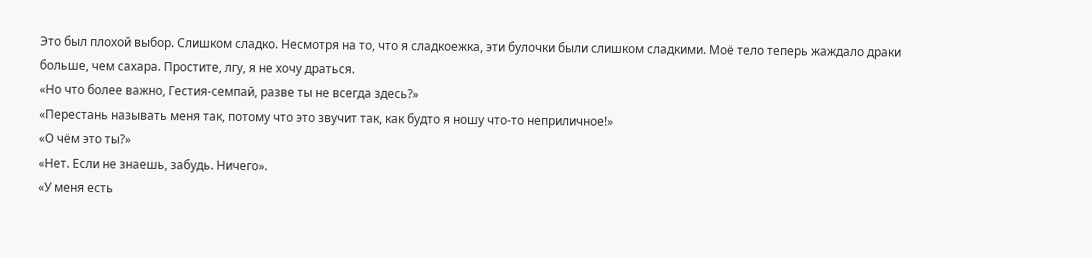Это был плохой выбор. Слишком сладко. Несмотря на то, что я сладкоежка, эти булочки были слишком сладкими. Моё тело теперь жаждало драки больше, чем сахара. Простите, лгу, я не хочу драться.
«Но что более важно, Гестия-семпай, разве ты не всегда здесь?»
«Перестань называть меня так, потому что это звучит так, как будто я ношу что-то неприличное!»
«О чём это ты?»
«Нет. Если не знаешь, забудь. Ничего».
«У меня есть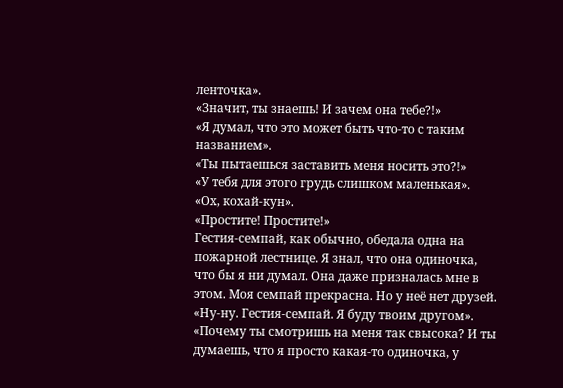ленточка».
«Значит, ты знаешь! И зачем она тебе?!»
«Я думал, что это может быть что-то с таким названием».
«Ты пытаешься заставить меня носить это?!»
«У тебя для этого грудь слишком маленькая».
«Ох, кохай-кун».
«Простите! Простите!»
Гестия-семпай, как обычно, обедала одна на пожарной лестнице. Я знал, что она одиночка, что бы я ни думал. Она даже призналась мне в этом. Моя семпай прекрасна. Но у неё нет друзей.
«Ну-ну. Гестия-семпай. Я буду твоим другом».
«Почему ты смотришь на меня так свысока? И ты думаешь, что я просто какая-то одиночка, у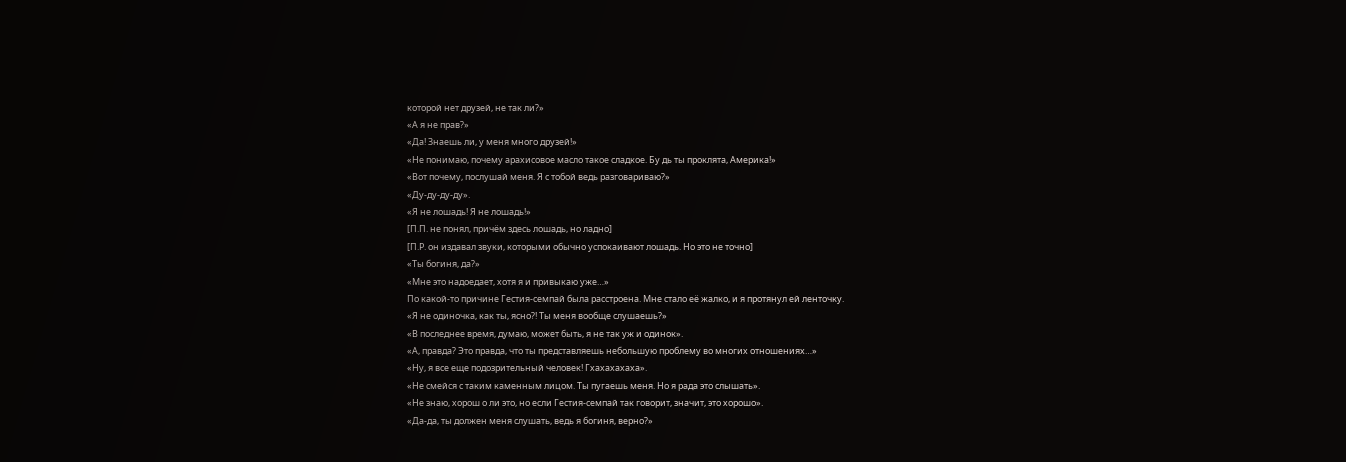которой нет друзей, не так ли?»
«А я не прав?»
«Да! Знаешь ли, у меня много друзей!»
«Не понимаю, почему арахисовое масло такое сладкое. Бу дь ты проклята, Америка!»
«Вот почему, послушай меня. Я с тобой ведь разговариваю?»
«Ду-ду-ду-ду».
«Я не лошадь! Я не лошадь!»
[П.П. не понял, причём здесь лошадь, но ладно]
[П.Р. он издавал звуки, которыми обычно успокаивают лошадь. Но это не точно]
«Ты богиня, да?»
«Мне это надоедает, хотя я и привыкаю уже…»
По какой-то причине Гестия-семпай была расстроена. Мне стало её жалко, и я протянул ей ленточку.
«Я не одиночка, как ты, ясно?! Ты меня вообще слушаешь?»
«В последнее время, думаю, может быть, я не так уж и одинок».
«А, правда? Это правда, что ты представляешь небольшую проблему во многих отношениях…»
«Ну, я все еще подозрительный человек! Гхахахахаха».
«Не смейся с таким каменным лицом. Ты пугаешь меня. Но я рада это слышать».
«Не знаю, хорош о ли это, но если Гестия-семпай так говорит, значит, это хорошо».
«Да-да, ты должен меня слушать, ведь я богиня, верно?»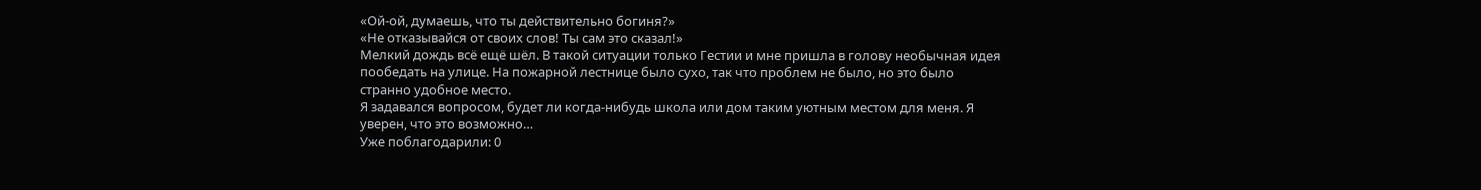«Ой-ой, думаешь, что ты действительно богиня?»
«Не отказывайся от своих слов! Ты сам это сказал!»
Мелкий дождь всё ещё шёл. В такой ситуации только Гестии и мне пришла в голову необычная идея пообедать на улице. На пожарной лестнице было сухо, так что проблем не было, но это было странно удобное место.
Я задавался вопросом, будет ли когда-нибудь школа или дом таким уютным местом для меня. Я уверен, что это возможно…
Уже поблагодарили: 0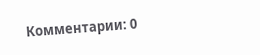Комментарии: 0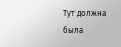Тут должна была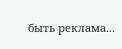быть реклама...